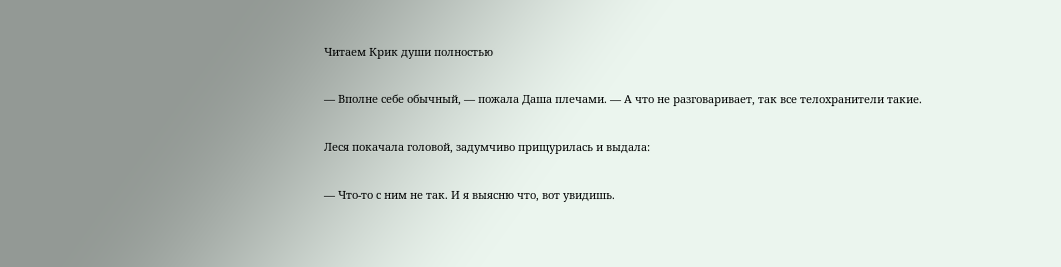Читаем Крик души полностью

— Вполне себе обычный, — пожала Даша плечами. — А что не разговаривает, так все телохранители такие.

Леся покачала головой, задумчиво прищурилась и выдала:

— Что-то с ним не так. И я выясню что, вот увидишь.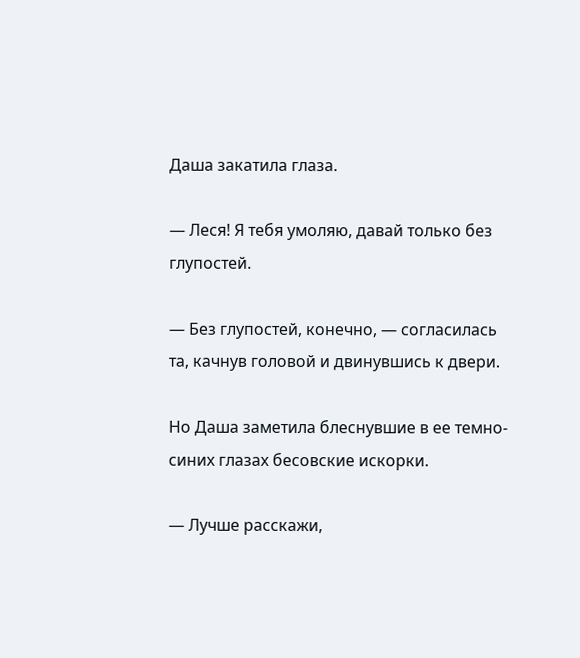Даша закатила глаза.

— Леся! Я тебя умоляю, давай только без глупостей.

— Без глупостей, конечно, — согласилась та, качнув головой и двинувшись к двери.

Но Даша заметила блеснувшие в ее темно-синих глазах бесовские искорки.

— Лучше расскажи,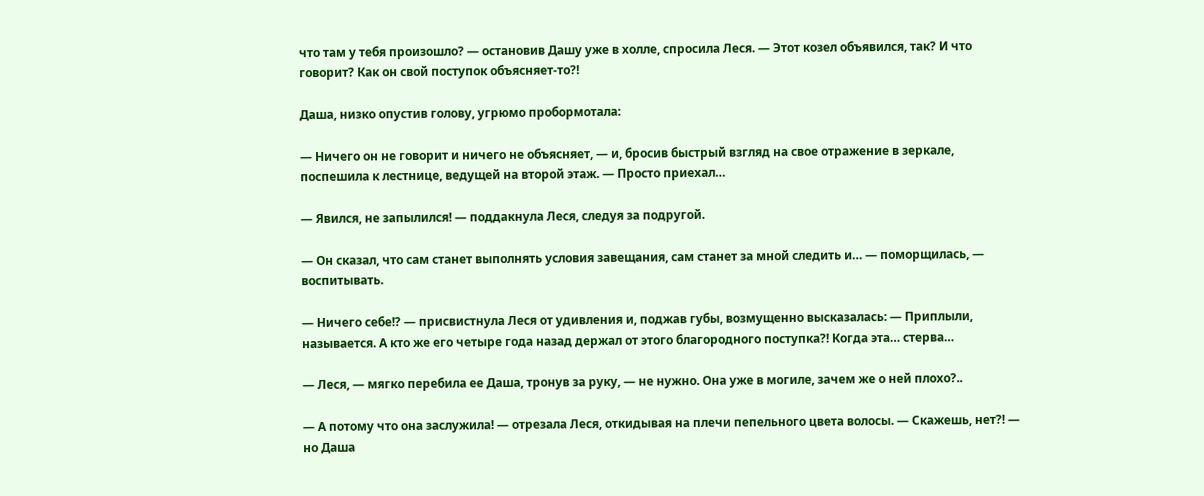что там у тебя произошло? — остановив Дашу уже в холле, спросила Леся. — Этот козел объявился, так? И что говорит? Как он свой поступок объясняет-то?!

Даша, низко опустив голову, угрюмо пробормотала:

— Ничего он не говорит и ничего не объясняет, — и, бросив быстрый взгляд на свое отражение в зеркале, поспешила к лестнице, ведущей на второй этаж. — Просто приехал…

— Явился, не запылился! — поддакнула Леся, следуя за подругой.

— Он сказал, что сам станет выполнять условия завещания, сам станет за мной следить и… — поморщилась, — воспитывать.

— Ничего себе!? — присвистнула Леся от удивления и, поджав губы, возмущенно высказалась: — Приплыли, называется. А кто же его четыре года назад держал от этого благородного поступка?! Когда эта… стерва…

— Леся, — мягко перебила ее Даша, тронув за руку, — не нужно. Она уже в могиле, зачем же о ней плохо?..

— А потому что она заслужила! — отрезала Леся, откидывая на плечи пепельного цвета волосы. — Скажешь, нет?! — но Даша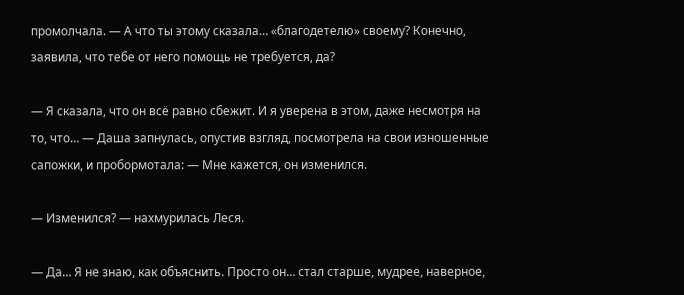промолчала. — А что ты этому сказала… «благодетелю» своему? Конечно, заявила, что тебе от него помощь не требуется, да?

— Я сказала, что он всё равно сбежит. И я уверена в этом, даже несмотря на то, что… — Даша запнулась, опустив взгляд, посмотрела на свои изношенные сапожки, и пробормотала: — Мне кажется, он изменился.

— Изменился? — нахмурилась Леся.

— Да… Я не знаю, как объяснить. Просто он… стал старше, мудрее, наверное,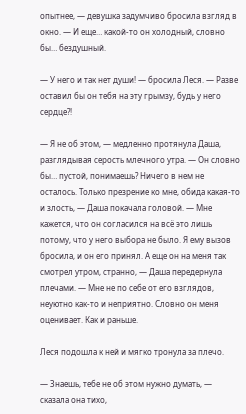опытнее, — девушка задумчиво бросила взгляд в окно. — И еще… какой-то он холодный, словно бы… бездушный.

— У него и так нет души! — бросила Леся. — Разве оставил бы он тебя на эту грымзу, будь у него сердце?!

— Я не об этом, — медленно протянула Даша, разглядывая серость млечного утра. — Он словно бы… пустой, понимаешь? Ничего в нем не осталось. Только презрение ко мне, обида какая-то и злость, — Даша покачала головой. — Мне кажется, что он согласился на всё это лишь потому, что у него выбора не было. Я ему вызов бросила, и он его принял. А еще он на меня так смотрел утром, странно, — Даша передернула плечами. — Мне не по себе от его взглядов, неуютно как-то и неприятно. Словно он меня оценивает. Как и раньше.

Леся подошла к ней и мягко тронула за плечо.

— Знаешь, тебе не об этом нужно думать, — сказала она тихо,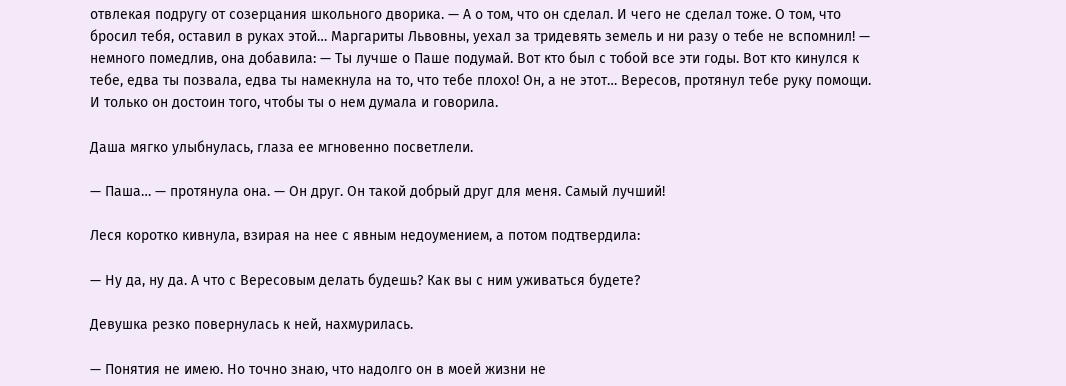отвлекая подругу от созерцания школьного дворика. — А о том, что он сделал. И чего не сделал тоже. О том, что бросил тебя, оставил в руках этой… Маргариты Львовны, уехал за тридевять земель и ни разу о тебе не вспомнил! — немного помедлив, она добавила: — Ты лучше о Паше подумай. Вот кто был с тобой все эти годы. Вот кто кинулся к тебе, едва ты позвала, едва ты намекнула на то, что тебе плохо! Он, а не этот… Вересов, протянул тебе руку помощи. И только он достоин того, чтобы ты о нем думала и говорила.

Даша мягко улыбнулась, глаза ее мгновенно посветлели.

— Паша… — протянула она. — Он друг. Он такой добрый друг для меня. Самый лучший!

Леся коротко кивнула, взирая на нее с явным недоумением, а потом подтвердила:

— Ну да, ну да. А что с Вересовым делать будешь? Как вы с ним уживаться будете?

Девушка резко повернулась к ней, нахмурилась.

— Понятия не имею. Но точно знаю, что надолго он в моей жизни не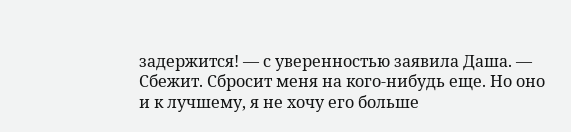задержится! — с уверенностью заявила Даша. — Сбежит. Сбросит меня на кого-нибудь еще. Но оно и к лучшему, я не хочу его больше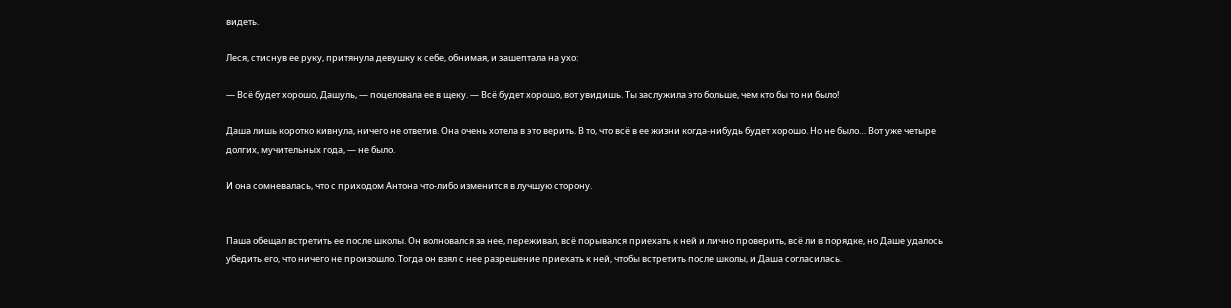видеть.

Леся, стиснув ее руку, притянула девушку к себе, обнимая, и зашептала на ухо:

— Всё будет хорошо, Дашуль, — поцеловала ее в щеку. — Всё будет хорошо, вот увидишь. Ты заслужила это больше, чем кто бы то ни было!

Даша лишь коротко кивнула, ничего не ответив. Она очень хотела в это верить. В то, что всё в ее жизни когда-нибудь будет хорошо. Но не было… Вот уже четыре долгих, мучительных года, — не было.

И она сомневалась, что с приходом Антона что-либо изменится в лучшую сторону.


Паша обещал встретить ее после школы. Он волновался за нее, переживал, всё порывался приехать к ней и лично проверить, всё ли в порядке, но Даше удалось убедить его, что ничего не произошло. Тогда он взял с нее разрешение приехать к ней, чтобы встретить после школы, и Даша согласилась.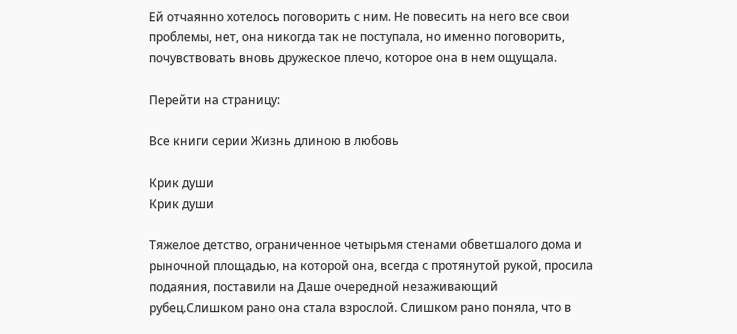Ей отчаянно хотелось поговорить с ним. Не повесить на него все свои проблемы, нет, она никогда так не поступала, но именно поговорить, почувствовать вновь дружеское плечо, которое она в нем ощущала.

Перейти на страницу:

Все книги серии Жизнь длиною в любовь

Крик души
Крик души

Тяжелое детство, ограниченное четырьмя стенами обветшалого дома и рыночной площадью, на которой она, всегда с протянутой рукой, просила подаяния, поставили на Даше очередной незаживающий рубец.Слишком рано она стала взрослой. Слишком рано поняла, что в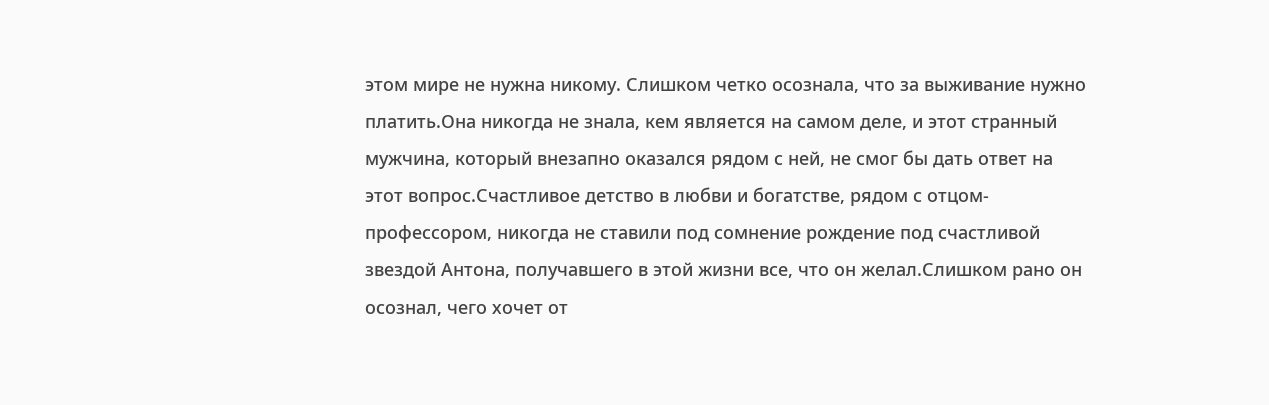этом мире не нужна никому. Слишком четко осознала, что за выживание нужно платить.Она никогда не знала, кем является на самом деле, и этот странный мужчина, который внезапно оказался рядом с ней, не смог бы дать ответ на этот вопрос.Счастливое детство в любви и богатстве, рядом с отцом-профессором, никогда не ставили под сомнение рождение под счастливой звездой Антона, получавшего в этой жизни все, что он желал.Слишком рано он осознал, чего хочет от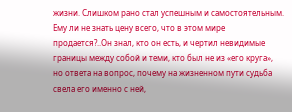жизни. Слишком рано стал успешным и самостоятельным. Ему ли не знать цену всего, что в этом мире продается?..Он знал, кто он есть, и чертил невидимые границы между собой и теми, кто был не из «его круга», но ответа на вопрос, почему на жизненном пути судьба свела его именно с ней,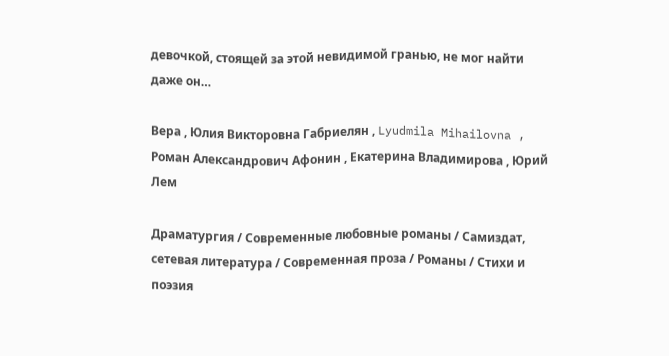девочкой, стоящей за этой невидимой гранью, не мог найти даже он…

Вера , Юлия Викторовна Габриелян , Lyudmila Mihailovna , Роман Александрович Афонин , Екатерина Владимирова , Юрий Лем

Драматургия / Современные любовные романы / Самиздат, сетевая литература / Современная проза / Романы / Стихи и поэзия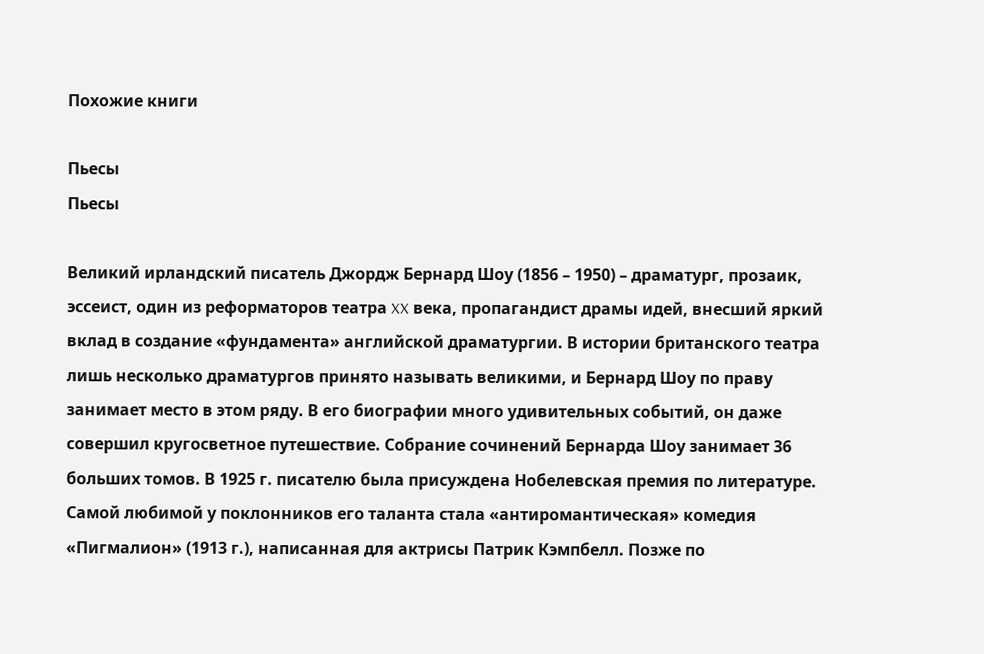Похожие книги

Пьесы
Пьесы

Великий ирландский писатель Джордж Бернард Шоу (1856 – 1950) – драматург, прозаик, эссеист, один из реформаторов театра XX века, пропагандист драмы идей, внесший яркий вклад в создание «фундамента» английской драматургии. В истории британского театра лишь несколько драматургов принято называть великими, и Бернард Шоу по праву занимает место в этом ряду. В его биографии много удивительных событий, он даже совершил кругосветное путешествие. Собрание сочинений Бернарда Шоу занимает 36 больших томов. В 1925 г. писателю была присуждена Нобелевская премия по литературе. Самой любимой у поклонников его таланта стала «антиромантическая» комедия «Пигмалион» (1913 г.), написанная для актрисы Патрик Кэмпбелл. Позже по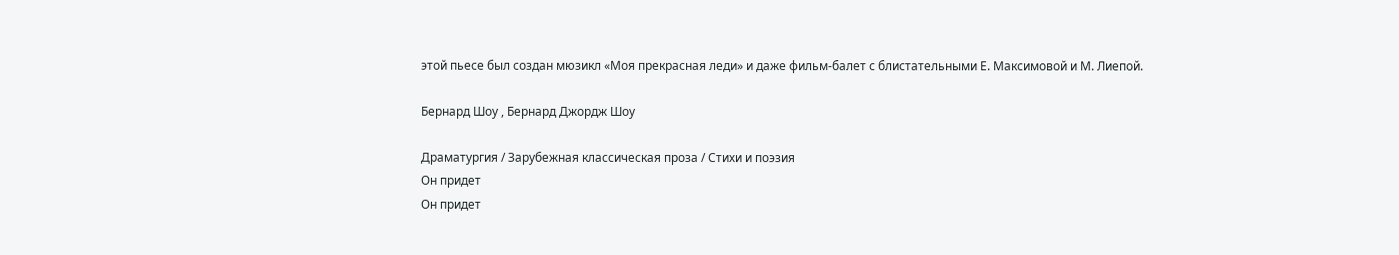этой пьесе был создан мюзикл «Моя прекрасная леди» и даже фильм-балет с блистательными Е. Максимовой и М. Лиепой.

Бернард Шоу , Бернард Джордж Шоу

Драматургия / Зарубежная классическая проза / Стихи и поэзия
Он придет
Он придет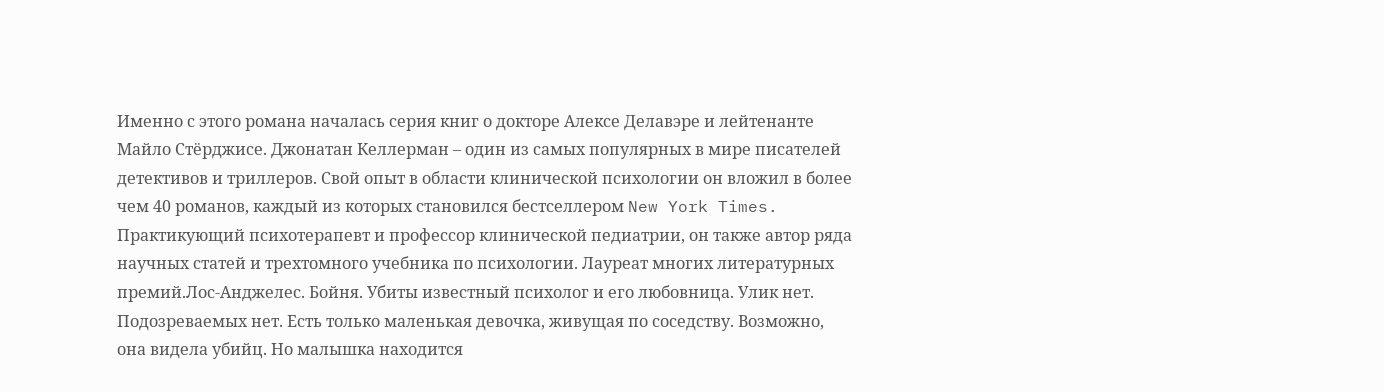Именно с этого романа началась серия книг о докторе Алексе Делавэре и лейтенанте Майло Стёрджисе. Джонатан Келлерман – один из самых популярных в мире писателей детективов и триллеров. Свой опыт в области клинической психологии он вложил в более чем 40 романов, каждый из которых становился бестселлером New York Times. Практикующий психотерапевт и профессор клинической педиатрии, он также автор ряда научных статей и трехтомного учебника по психологии. Лауреат многих литературных премий.Лос-Анджелес. Бойня. Убиты известный психолог и его любовница. Улик нет. Подозреваемых нет. Есть только маленькая девочка, живущая по соседству. Возможно, она видела убийц. Но малышка находится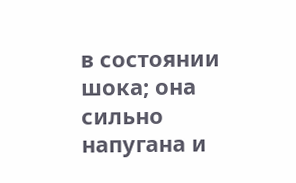в состоянии шока; она сильно напугана и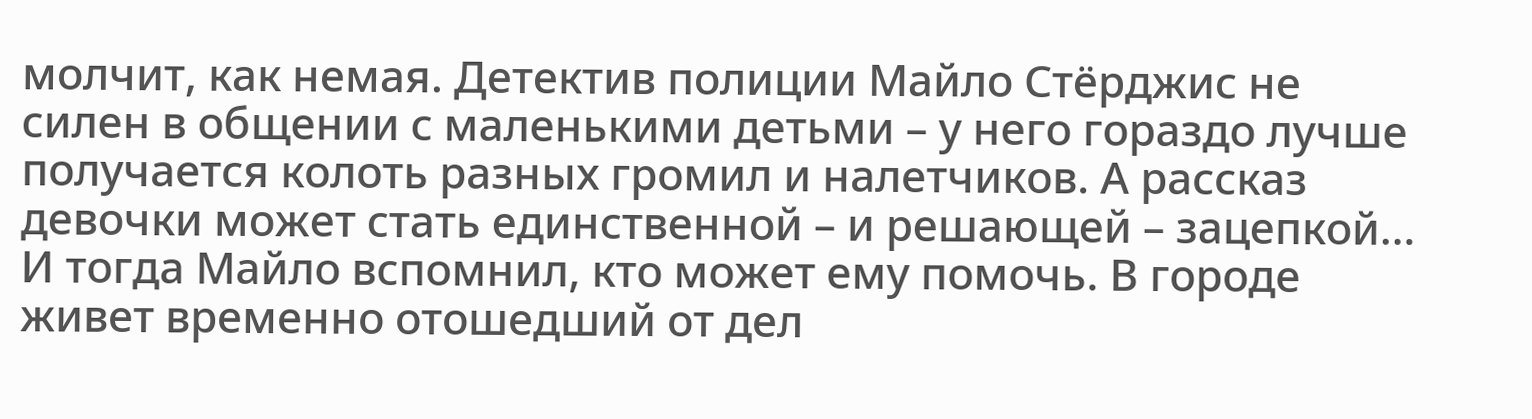молчит, как немая. Детектив полиции Майло Стёрджис не силен в общении с маленькими детьми – у него гораздо лучше получается колоть разных громил и налетчиков. А рассказ девочки может стать единственной – и решающей – зацепкой… И тогда Майло вспомнил, кто может ему помочь. В городе живет временно отошедший от дел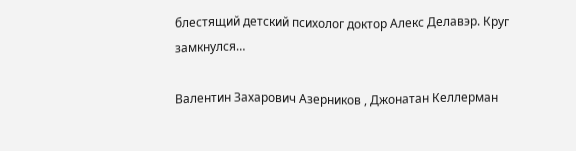блестящий детский психолог доктор Алекс Делавэр. Круг замкнулся…

Валентин Захарович Азерников , Джонатан Келлерман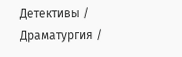Детективы / Драматургия /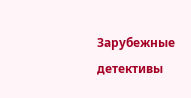Зарубежные детективы